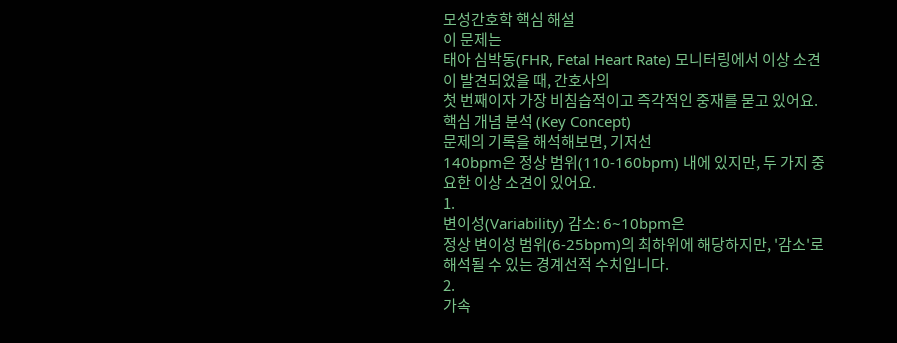모성간호학 핵심 해설
이 문제는
태아 심박동(FHR, Fetal Heart Rate) 모니터링에서 이상 소견이 발견되었을 때, 간호사의
첫 번째이자 가장 비침습적이고 즉각적인 중재를 묻고 있어요.
핵심 개념 분석 (Key Concept)
문제의 기록을 해석해보면, 기저선
140bpm은 정상 범위(110-160bpm) 내에 있지만, 두 가지 중요한 이상 소견이 있어요.
1.
변이성(Variability) 감소: 6~10bpm은
정상 변이성 범위(6-25bpm)의 최하위에 해당하지만, '감소'로 해석될 수 있는 경계선적 수치입니다.
2.
가속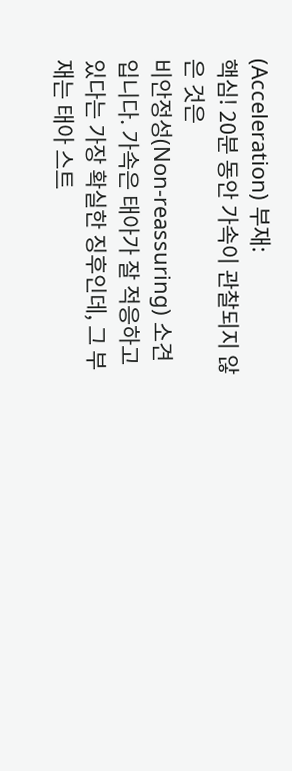(Acceleration) 부재:
핵심! 20분 동안 가속이 관찰되지 않은 것은
비안정성(Non-reassuring) 소견입니다. 가속은 태아가 잘 적응하고 있다는 가장 확실한 징후인데, 그 부재는 태아 스트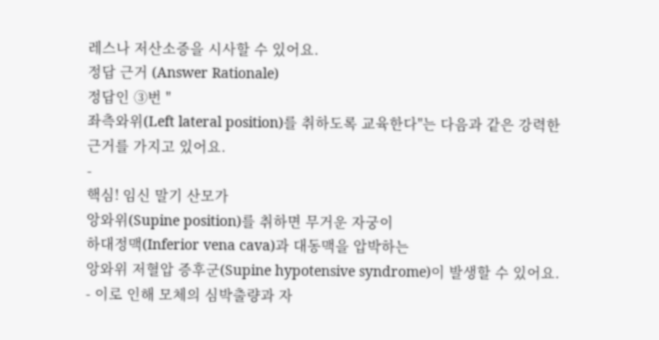레스나 저산소증을 시사할 수 있어요.
정답 근거 (Answer Rationale)
정답인 ③번 "
좌측와위(Left lateral position)를 취하도록 교육한다"는 다음과 같은 강력한 근거를 가지고 있어요.
-
핵심! 임신 말기 산모가
앙와위(Supine position)를 취하면 무거운 자궁이
하대정맥(Inferior vena cava)과 대동맥을 압박하는
앙와위 저혈압 증후군(Supine hypotensive syndrome)이 발생할 수 있어요.
- 이로 인해 모체의 심박출량과 자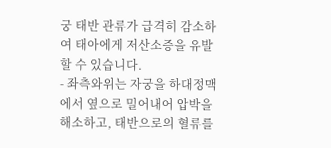궁 태반 관류가 급격히 감소하여 태아에게 저산소증을 유발할 수 있습니다.
- 좌측와위는 자궁을 하대정맥에서 옆으로 밀어내어 압박을 해소하고, 태반으로의 혈류를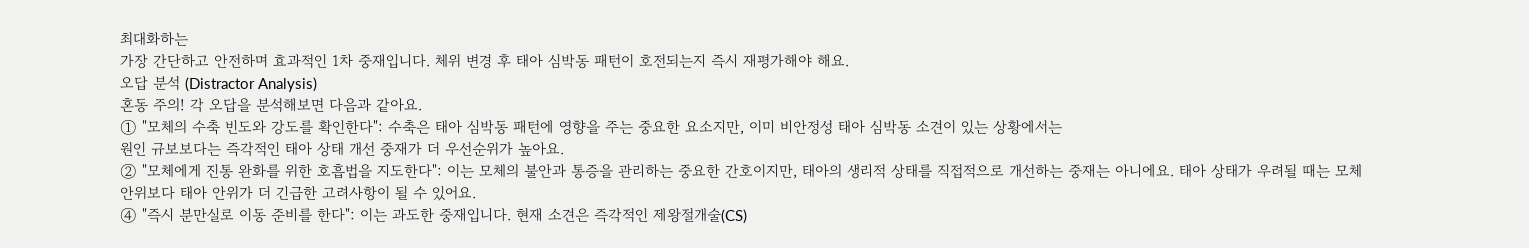최대화하는
가장 간단하고 안전하며 효과적인 1차 중재입니다. 체위 변경 후 태아 심박동 패턴이 호전되는지 즉시 재평가해야 해요.
오답 분석 (Distractor Analysis)
혼동 주의! 각 오답을 분석해보면 다음과 같아요.
① "모체의 수축 빈도와 강도를 확인한다": 수축은 태아 심박동 패턴에 영향을 주는 중요한 요소지만, 이미 비안정성 태아 심박동 소견이 있는 상황에서는
원인 규보보다는 즉각적인 태아 상태 개선 중재가 더 우선순위가 높아요.
② "모체에게 진통 완화를 위한 호흡법을 지도한다": 이는 모체의 불안과 통증을 관리하는 중요한 간호이지만, 태아의 생리적 상태를 직접적으로 개선하는 중재는 아니에요. 태아 상태가 우려될 때는 모체 안위보다 태아 안위가 더 긴급한 고려사항이 될 수 있어요.
④ "즉시 분만실로 이동 준비를 한다": 이는 과도한 중재입니다. 현재 소견은 즉각적인 제왕절개술(CS)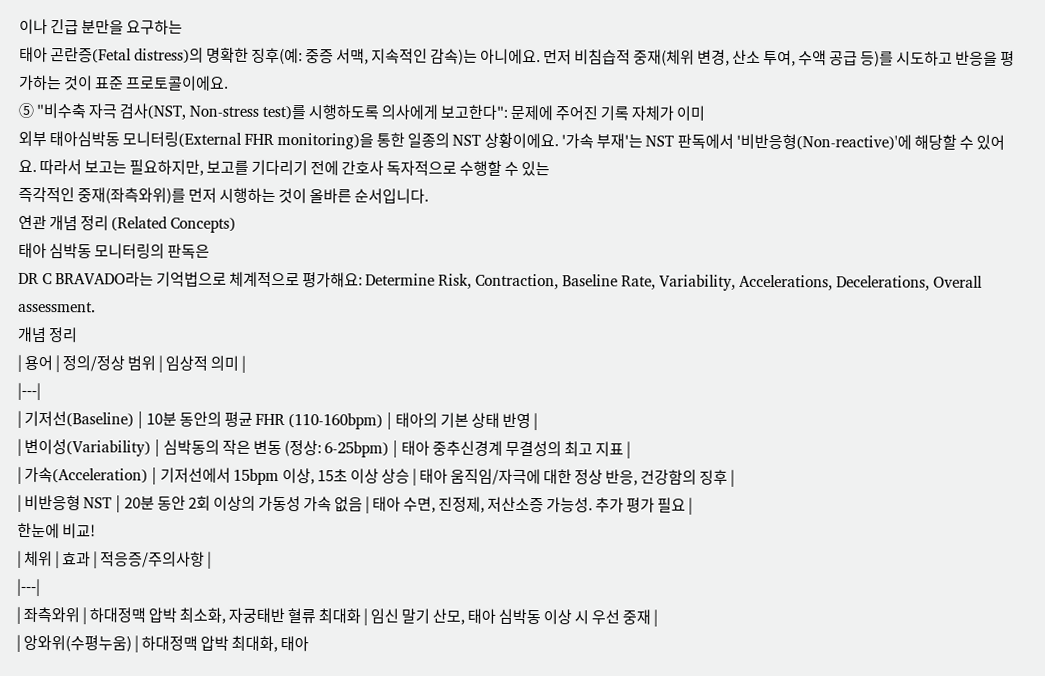이나 긴급 분만을 요구하는
태아 곤란증(Fetal distress)의 명확한 징후(예: 중증 서맥, 지속적인 감속)는 아니에요. 먼저 비침습적 중재(체위 변경, 산소 투여, 수액 공급 등)를 시도하고 반응을 평가하는 것이 표준 프로토콜이에요.
⑤ "비수축 자극 검사(NST, Non-stress test)를 시행하도록 의사에게 보고한다": 문제에 주어진 기록 자체가 이미
외부 태아심박동 모니터링(External FHR monitoring)을 통한 일종의 NST 상황이에요. '가속 부재'는 NST 판독에서 '비반응형(Non-reactive)'에 해당할 수 있어요. 따라서 보고는 필요하지만, 보고를 기다리기 전에 간호사 독자적으로 수행할 수 있는
즉각적인 중재(좌측와위)를 먼저 시행하는 것이 올바른 순서입니다.
연관 개념 정리 (Related Concepts)
태아 심박동 모니터링의 판독은
DR C BRAVADO라는 기억법으로 체계적으로 평가해요: Determine Risk, Contraction, Baseline Rate, Variability, Accelerations, Decelerations, Overall assessment.
개념 정리
| 용어 | 정의/정상 범위 | 임상적 의미 |
|---|
| 기저선(Baseline) | 10분 동안의 평균 FHR (110-160bpm) | 태아의 기본 상태 반영 |
| 변이성(Variability) | 심박동의 작은 변동 (정상: 6-25bpm) | 태아 중추신경계 무결성의 최고 지표 |
| 가속(Acceleration) | 기저선에서 15bpm 이상, 15초 이상 상승 | 태아 움직임/자극에 대한 정상 반응, 건강함의 징후 |
| 비반응형 NST | 20분 동안 2회 이상의 가동성 가속 없음 | 태아 수면, 진정제, 저산소증 가능성. 추가 평가 필요 |
한눈에 비교!
| 체위 | 효과 | 적응증/주의사항 |
|---|
| 좌측와위 | 하대정맥 압박 최소화, 자궁태반 혈류 최대화 | 임신 말기 산모, 태아 심박동 이상 시 우선 중재 |
| 앙와위(수평누움) | 하대정맥 압박 최대화, 태아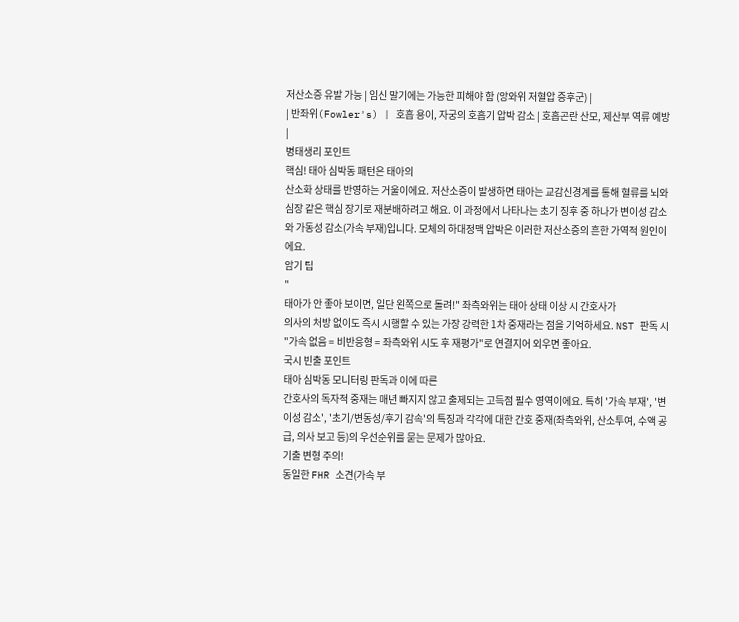저산소증 유발 가능 | 임신 말기에는 가능한 피해야 함 (앙와위 저혈압 증후군) |
| 반좌위(Fowler's) | 호흡 용이, 자궁의 호흡기 압박 감소 | 호흡곤란 산모, 제산부 역류 예방 |
병태생리 포인트
핵심! 태아 심박동 패턴은 태아의
산소화 상태를 반영하는 거울이에요. 저산소증이 발생하면 태아는 교감신경계를 통해 혈류를 뇌와 심장 같은 핵심 장기로 재분배하려고 해요. 이 과정에서 나타나는 초기 징후 중 하나가 변이성 감소와 가동성 감소(가속 부재)입니다. 모체의 하대정맥 압박은 이러한 저산소증의 흔한 가역적 원인이에요.
암기 팁
"
태아가 안 좋아 보이면, 일단 왼쪽으로 돌려!" 좌측와위는 태아 상태 이상 시 간호사가
의사의 처방 없이도 즉시 시행할 수 있는 가장 강력한 1차 중재라는 점을 기억하세요. NST 판독 시 "가속 없음 = 비반응형 = 좌측와위 시도 후 재평가"로 연결지어 외우면 좋아요.
국시 빈출 포인트
태아 심박동 모니터링 판독과 이에 따른
간호사의 독자적 중재는 매년 빠지지 않고 출제되는 고득점 필수 영역이에요. 특히 '가속 부재', '변이성 감소', '초기/변동성/후기 감속'의 특징과 각각에 대한 간호 중재(좌측와위, 산소투여, 수액 공급, 의사 보고 등)의 우선순위를 묻는 문제가 많아요.
기출 변형 주의!
동일한 FHR 소견(가속 부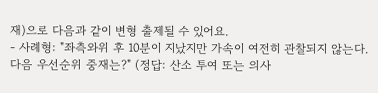재)으로 다음과 같이 변형 출제될 수 있어요.
- 사례형: "좌측와위 후 10분이 지났지만 가속이 여전히 관찰되지 않는다. 다음 우선순위 중재는?" (정답: 산소 투여 또는 의사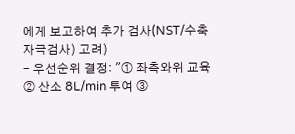에게 보고하여 추가 검사(NST/수축자극검사) 고려)
- 우선순위 결정: "① 좌측와위 교육 ② 산소 8L/min 투여 ③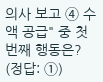의사 보고 ④ 수액 공급" 중 첫 번째 행동은? (정답: ①)